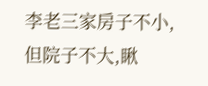李老三家房子不小,但院子不大,瞅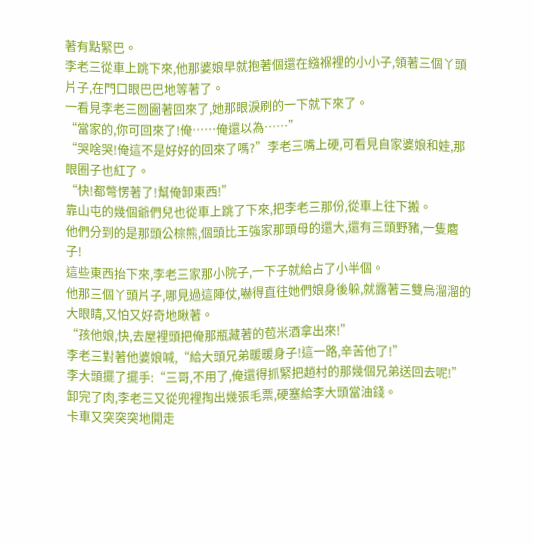著有點緊巴。
李老三從車上跳下來,他那婆娘早就抱著個還在繈褓裡的小小子,領著三個丫頭片子,在門口眼巴巴地等著了。
一看見李老三囫圇著回來了,她那眼淚刷的一下就下來了。
“當家的,你可回來了!俺……俺還以為……”
“哭啥哭!俺這不是好好的回來了嗎?”李老三嘴上硬,可看見自家婆娘和娃,那眼圈子也紅了。
“快!都彆愣著了!幫俺卸東西!”
靠山屯的幾個爺們兒也從車上跳了下來,把李老三那份,從車上往下搬。
他們分到的是那頭公棕熊,個頭比王強家那頭母的還大,還有三頭野豬,一隻麅子!
這些東西抬下來,李老三家那小院子,一下子就給占了小半個。
他那三個丫頭片子,哪見過這陣仗,嚇得直往她們娘身後躲,就露著三雙烏溜溜的大眼睛,又怕又好奇地瞅著。
“孩他娘,快,去屋裡頭把俺那瓶藏著的苞米酒拿出來!”
李老三對著他婆娘喊,“給大頭兄弟暖暖身子!這一路,辛苦他了!”
李大頭擺了擺手:“三哥,不用了,俺還得抓緊把趙村的那幾個兄弟送回去呢!”
卸完了肉,李老三又從兜裡掏出幾張毛票,硬塞給李大頭當油錢。
卡車又突突突地開走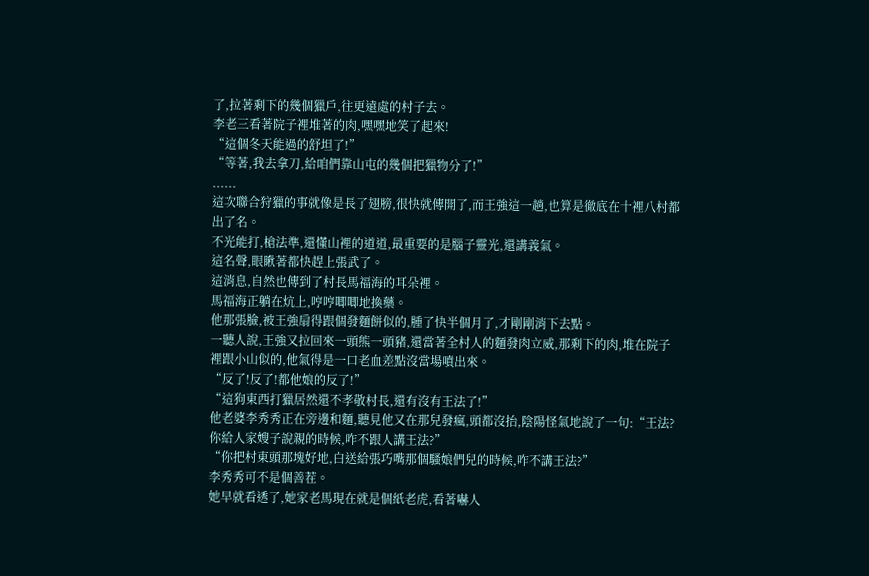了,拉著剩下的幾個獵戶,往更遠處的村子去。
李老三看著院子裡堆著的肉,嘿嘿地笑了起來!
“這個冬天能過的舒坦了!”
“等著,我去拿刀,給咱們靠山屯的幾個把獵物分了!”
......
這次聯合狩獵的事就像是長了翅膀,很快就傳開了,而王強這一趟,也算是徹底在十裡八村都出了名。
不光能打,槍法準,還懂山裡的道道,最重要的是腦子靈光,還講義氣。
這名聲,眼瞅著都快趕上張武了。
這消息,自然也傳到了村長馬福海的耳朵裡。
馬福海正躺在炕上,哼哼唧唧地換藥。
他那張臉,被王強扇得跟個發麵餅似的,腫了快半個月了,才剛剛消下去點。
一聽人說,王強又拉回來一頭熊一頭豬,還當著全村人的麵發肉立威,那剩下的肉,堆在院子裡跟小山似的,他氣得是一口老血差點沒當場噴出來。
“反了!反了!都他娘的反了!”
“這狗東西打獵居然還不孝敬村長,還有沒有王法了!”
他老婆李秀秀正在旁邊和麵,聽見他又在那兒發瘋,頭都沒抬,陰陽怪氣地說了一句:“王法?你給人家嫂子說親的時候,咋不跟人講王法?”
“你把村東頭那塊好地,白送給張巧嘴那個騷娘們兒的時候,咋不講王法?”
李秀秀可不是個善茬。
她早就看透了,她家老馬現在就是個紙老虎,看著嚇人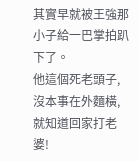其實早就被王強那小子給一巴掌拍趴下了。
他這個死老頭子,沒本事在外麵橫,就知道回家打老婆!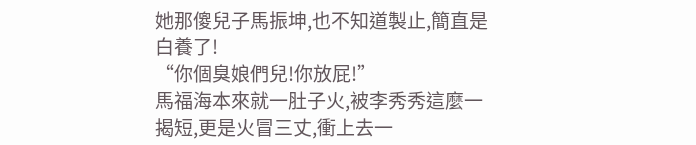她那傻兒子馬振坤,也不知道製止,簡直是白養了!
“你個臭娘們兒!你放屁!”
馬福海本來就一肚子火,被李秀秀這麼一揭短,更是火冒三丈,衝上去一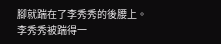腳就踹在了李秀秀的後腰上。
李秀秀被踹得一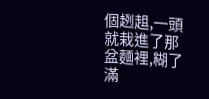個趔趄,一頭就栽進了那盆麵裡,糊了滿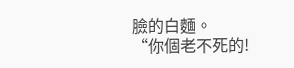臉的白麵。
“你個老不死的!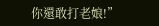你還敢打老娘!”